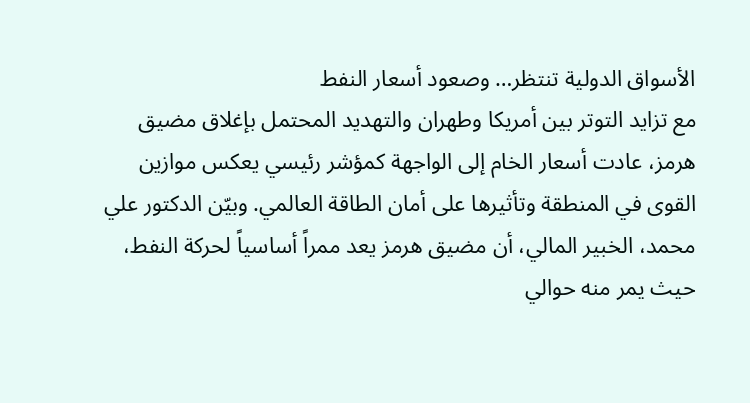الأسواق الدولية تنتظر… وصعود أسعار النفط
مع تزايد التوتر بين أمريكا وطهران والتهديد المحتمل بإغلاق مضيق هرمز، عادت أسعار الخام إلى الواجهة كمؤشر رئيسي يعكس موازين القوى في المنطقة وتأثيرها على أمان الطاقة العالمي. وبيّن الدكتور علي محمد، الخبير المالي، أن مضيق هرمز يعد ممراً أساسياً لحركة النفط، حيث يمر منه حوالي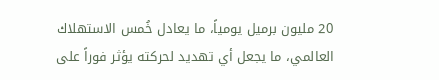20 مليون برميل يومياً، ما يعادل خُمس الاستهلاك العالمي، ما يجعل أي تهديد لحركته يؤثر فوراً على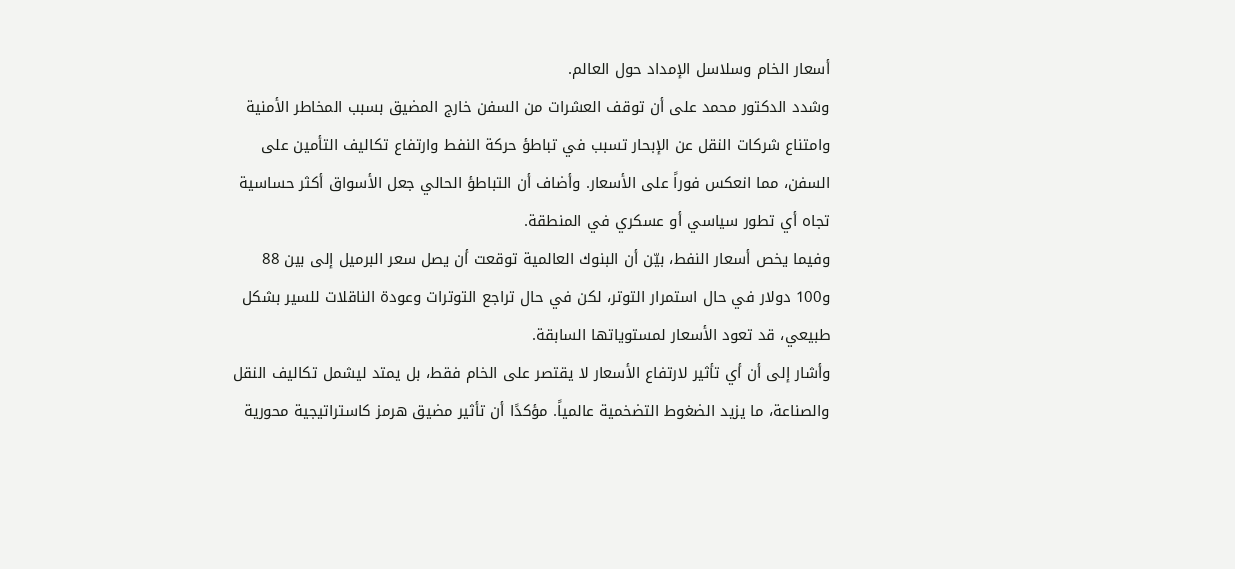أسعار الخام وسلاسل الإمداد حول العالم.
وشدد الدكتور محمد على أن توقف العشرات من السفن خارج المضيق بسبب المخاطر الأمنية وامتناع شركات النقل عن الإبحار تسبب في تباطؤ حركة النفط وارتفاع تكاليف التأمين على السفن، مما انعكس فوراً على الأسعار. وأضاف أن التباطؤ الحالي جعل الأسواق أكثر حساسية تجاه أي تطور سياسي أو عسكري في المنطقة.
وفيما يخص أسعار النفط، بيّن أن البنوك العالمية توقعت أن يصل سعر البرميل إلى بين 88 و100 دولار في حال استمرار التوتر، لكن في حال تراجع التوترات وعودة الناقلات للسير بشكل طبيعي، قد تعود الأسعار لمستوياتها السابقة.
وأشار إلى أن أي تأثير لارتفاع الأسعار لا يقتصر على الخام فقط، بل يمتد ليشمل تكاليف النقل والصناعة، ما يزيد الضغوط التضخمية عالمياً. مؤكدًا أن تأثير مضيق هرمز كاستراتيجية محورية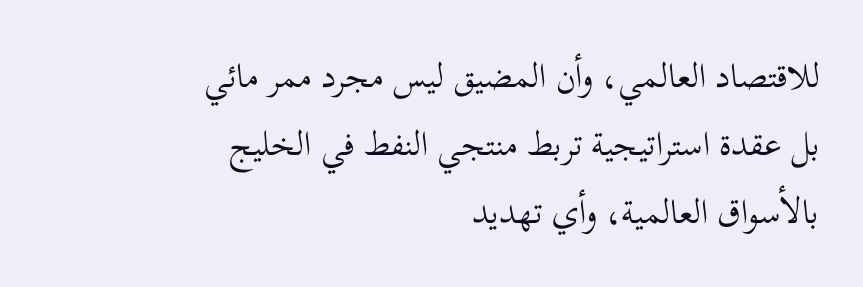للاقتصاد العالمي، وأن المضيق ليس مجرد ممر مائي بل عقدة استراتيجية تربط منتجي النفط في الخليج بالأسواق العالمية، وأي تهديد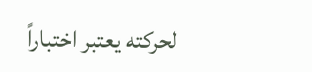لحركته يعتبر اختباراً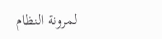لمرونة النظام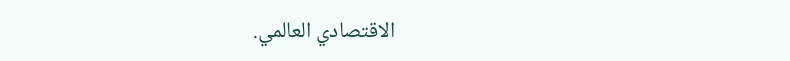الاقتصادي العالمي.